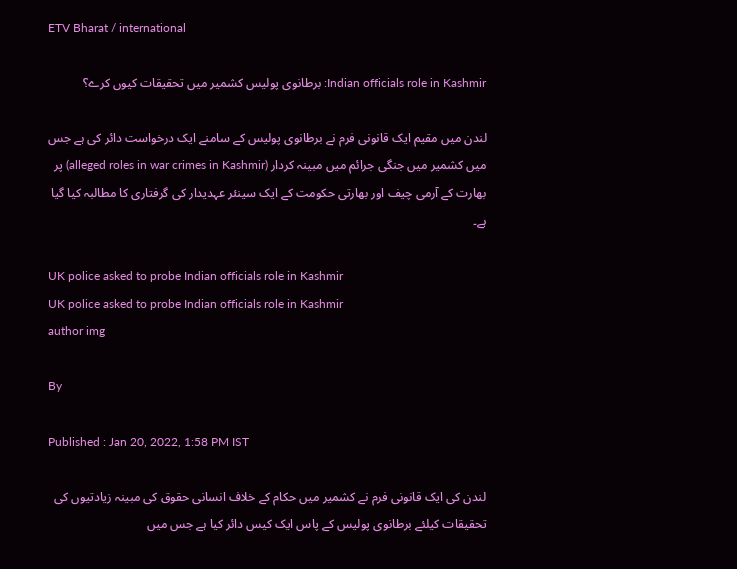ETV Bharat / international

Indian officials role in Kashmir: برطانوی پولیس کشمیر میں تحقیقات کیوں کرے؟

لندن میں مقیم ایک قانونی فرم نے برطانوی پولیس کے سامنے ایک درخواست دائر کی ہے جس میں کشمیر میں جنگی جرائم میں مبینہ کردار (alleged roles in war crimes in Kashmir) پر بھارت کے آرمی چیف اور بھارتی حکومت کے ایک سینئر عہدیدار کی گرفتاری کا مطالبہ کیا گیا ہے۔

UK police asked to probe Indian officials role in Kashmir
UK police asked to probe Indian officials role in Kashmir
author img

By

Published : Jan 20, 2022, 1:58 PM IST

لندن کی ایک قانونی فرم نے کشمیر میں حکام کے خلاف انسانی حقوق کی مبینہ زیادتیوں کی تحقیقات کیلئے برطانوی پولیس کے پاس ایک کیس دائر کیا ہے جس میں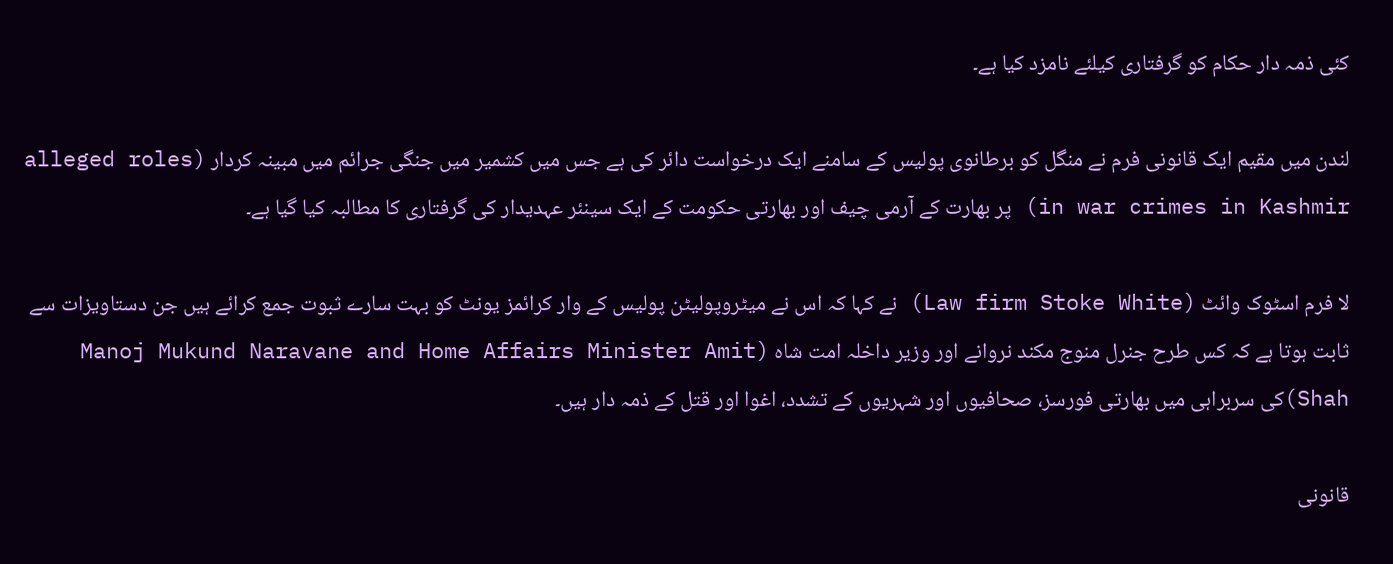کئی ذمہ دار حکام کو گرفتاری کیلئے نامزد کیا ہے۔

لندن میں مقیم ایک قانونی فرم نے منگل کو برطانوی پولیس کے سامنے ایک درخواست دائر کی ہے جس میں کشمیر میں جنگی جرائم میں مبینہ کردار (alleged roles in war crimes in Kashmir) پر بھارت کے آرمی چیف اور بھارتی حکومت کے ایک سینئر عہدیدار کی گرفتاری کا مطالبہ کیا گیا ہے۔

لا فرم اسٹوک وائٹ (Law firm Stoke White) نے کہا کہ اس نے میٹروپولیٹن پولیس کے وار کرائمز یونٹ کو بہت سارے ثبوت جمع کرائے ہیں جن دستاویزات سے ثابت ہوتا ہے کہ کس طرح جنرل منوج مکند نروانے اور وزیر داخلہ امت شاہ (Manoj Mukund Naravane and Home Affairs Minister Amit Shah)کی سربراہی میں بھارتی فورسز، صحافیوں اور شہریوں کے تشدد، اغوا اور قتل کے ذمہ دار ہیں۔

قانونی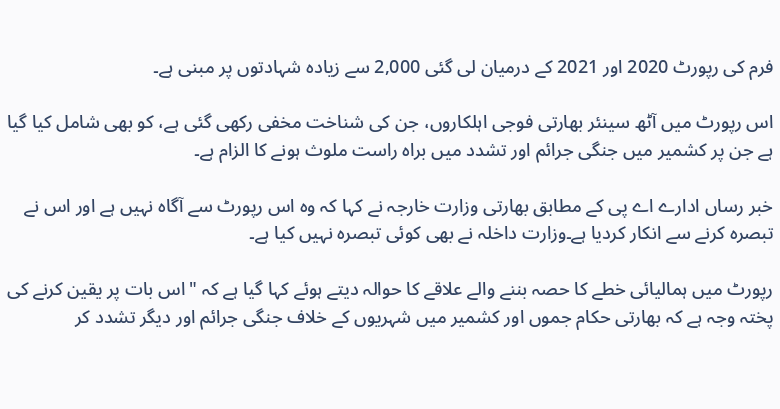فرم کی رپورٹ 2020 اور 2021 کے درمیان لی گئی 2,000 سے زیادہ شہادتوں پر مبنی ہے۔

اس رپورٹ میں آٹھ سینئر بھارتی فوجی اہلکاروں، جن کی شناخت مخفی رکھی گئی ہے، کو بھی شامل کیا گیا ہے جن پر کشمیر میں جنگی جرائم اور تشدد میں براہ راست ملوث ہونے کا الزام ہے۔

خبر رساں ادارے اے پی کے مطابق بھارتی وزارت خارجہ نے کہا کہ وہ اس رپورٹ سے آگاہ نہیں ہے اور اس نے تبصرہ کرنے سے انکار کردیا ہے۔وزارت داخلہ نے بھی کوئی تبصرہ نہیں کیا ہے۔

رپورٹ میں ہمالیائی خطے کا حصہ بننے والے علاقے کا حوالہ دیتے ہوئے کہا گیا ہے کہ "اس بات پر یقین کرنے کی پختہ وجہ ہے کہ بھارتی حکام جموں اور کشمیر میں شہریوں کے خلاف جنگی جرائم اور دیگر تشدد کر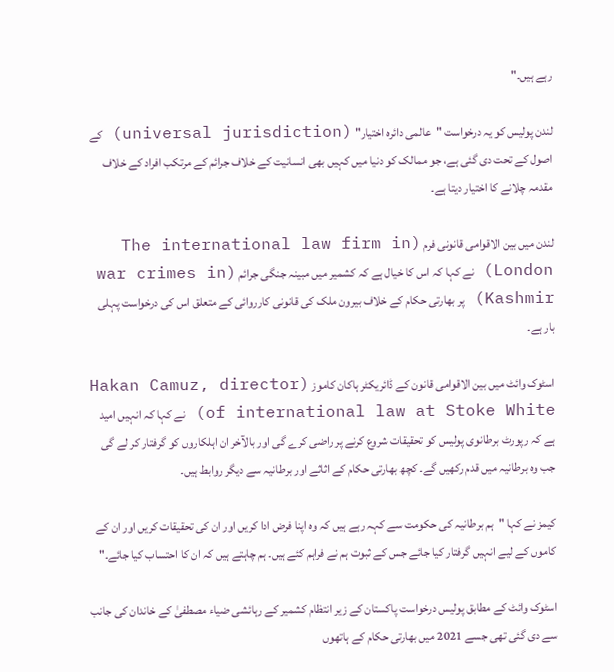رہے ہیں۔"

لندن پولیس کو یہ درخواست "عالمی دائرہ اختیار" (universal jurisdiction) کے اصول کے تحت دی گئی ہے، جو ممالک کو دنیا میں کہیں بھی انسانیت کے خلاف جرائم کے مرتکب افراد کے خلاف مقدمہ چلانے کا اختیار دیتا ہے۔

لندن میں بین الاقوامی قانونی فرم (The international law firm in London) نے کہا کہ اس کا خیال ہے کہ کشمیر میں مبینہ جنگی جرائم (war crimes in Kashmir) پر بھارتی حکام کے خلاف بیرون ملک کی قانونی کارروائی کے متعلق اس کی درخواست پہلی بار ہے۔

اسٹوک وائٹ میں بین الاقوامی قانون کے ڈائریکٹر ہاکان کاموز (Hakan Camuz, director of international law at Stoke White) نے کہا کہ انہیں امید ہے کہ رپورٹ برطانوی پولیس کو تحقیقات شروع کرنے پر راضی کرے گی اور بالآخر ان اہلکاروں کو گرفتار کر لے گی جب وہ برطانیہ میں قدم رکھیں گے۔ کچھ بھارتی حکام کے اثاثے اور برطانیہ سے دیگر روابط ہیں۔

کیمز نے کہا "ہم برطانیہ کی حکومت سے کہہ رہے ہیں کہ وہ اپنا فرض ادا کریں اور ان کی تحقیقات کریں اور ان کے کاموں کے لیے انہیں گرفتار کیا جائے جس کے ثبوت ہم نے فراہم کئے ہیں۔ ہم چاہتے ہیں کہ ان کا احتساب کیا جائے۔"

اسٹوک وائٹ کے مطابق پولیس درخواست پاکستان کے زیر انتظام کشمیر کے رہائشی ضیاء مصطفیٰ کے خاندان کی جانب سے دی گئی تھی جسے 2021 میں بھارتی حکام کے ہاتھوں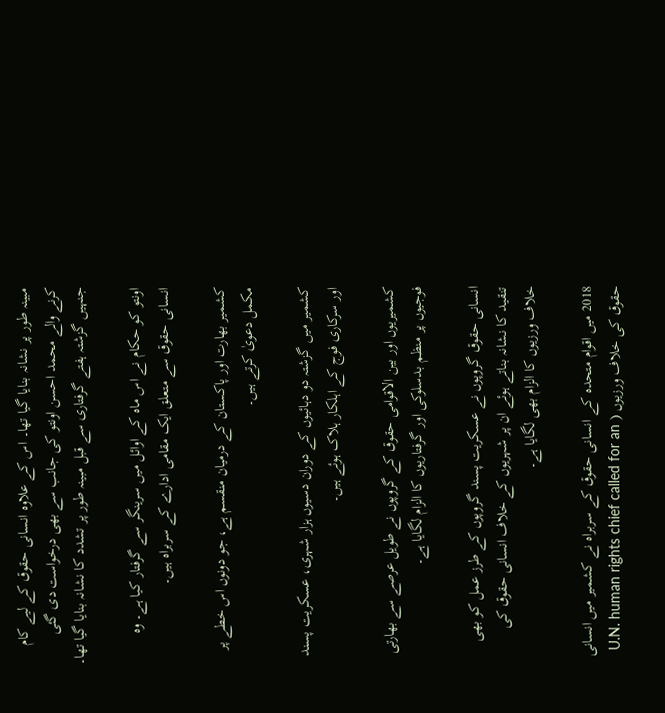مبینہ طور پر نشانہ بنایا گیا تھا۔ اس کے علاوہ انسانی حقوق کے لیے کام کرنے والے محمد احسن اونتو کی جانب سے بھی درخواست دی گئی جنہیں گزشتہ ہفتے گرفتاری سے قبل مبینہ طور پر تشدد کا نشانہ بنایا گیا تھا۔

اونتو کو حکام نے اس ماہ کے اوائل میں سرینگر سے گرفتار کیا ہے۔ وہ انسانی حقوق سے متعلق ایک مقامی ادارے کے سربراہ ہیں۔

کشمیر بھارت اور پاکستان کے درمیان منقسم ہے، جو دونوں اس خطے پر مکمل دعویٰ کرتے ہیں۔

کشمیر میں گزشتہ دو دہائیوں کے دوران دسیوں ہزار شہری، عسکریت پسند اور سرکاری فوج کے اہلکار ہلاک ہوئے ہیں۔

کشمیریوں اور بین الاقوامی حقوق کے گروپوں نے طویل عرصے سے بھارتی فوجیوں پر منظم بدسلوکی اور گرفتاریوں کا الزام لگایا ہے۔

انسانی حقوق گروپوں نے عسکریت پسند گروپوں کے طرز عمل کو بھی تنقید کا نشانہ بناتے ہوئے ان پر شہریوں کے خلاف انسانی حقوق کی خلاف ورزیوں کا الزام بھی لگایا ہے۔

2018 میں اقوام متحدہ کے انسانی حقوق کے سربراہ نے کشمیر میں انسانی حقوق کی خلاف ورزیوں ( U.N. human rights chief called for an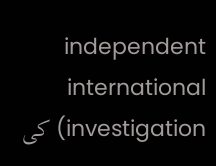independent international investigation) کی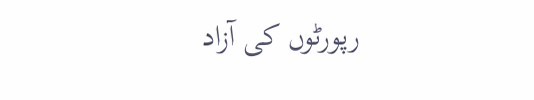رپورٹوں کی آزاد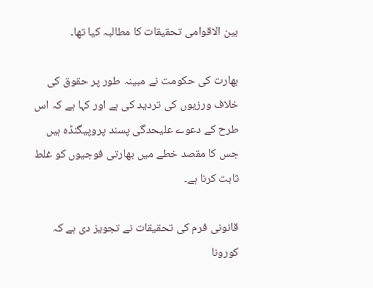بین الاقوامی تحقیقات کا مطالبہ کیا تھا۔

بھارت کی حکومت نے مبینہ طور پر حقوق کی خلاف ورزیوں کی تردید کی ہے اور کہا ہے کہ اس طرح کے دعوے علیحدگی پسند پروپیگنڈہ ہیں جس کا مقصد خطے میں بھارتی فوجیوں کو غلط ثابت کرنا ہے۔

قانونی فرم کی تحقیقات نے تجویز دی ہے کہ کورونا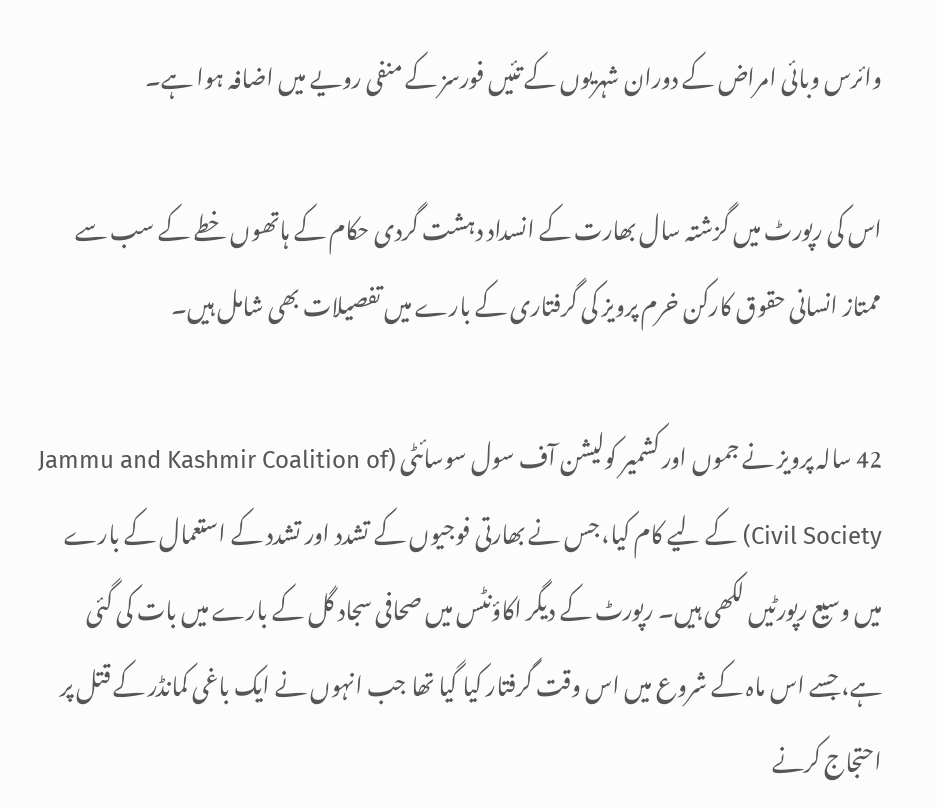وائرس وبائی امراض کے دوران شہریوں کے تئیں فورسز کے منفی رویے میں اضافہ ہوا ہے۔

اس کی رپورٹ میں گزشتہ سال بھارت کے انسداد دہشت گردی حکام کے ہاتھوں خطے کے سب سے ممتاز انسانی حقوق کارکن خرم پرویز کی گرفتاری کے بارے میں تفصیلات بھی شامل ہیں۔

42 سالہ پرویز نے جموں اور کشمیر کولیشن آف سول سوسائٹی (Jammu and Kashmir Coalition of Civil Society) کے لیے کام کیا، جس نے بھارتی فوجیوں کے تشدد اور تشدد کے استعمال کے بارے میں وسیع رپورٹیں لکھی ہیں۔ رپورٹ کے دیگر اکاؤنٹس میں صحافی سجاد گل کے بارے میں بات کی گئی ہے، جسے اس ماہ کے شروع میں اس وقت گرفتار کیا گیا تھا جب انہوں نے ایک باغی کمانڈر کے قتل پر احتجاج کرنے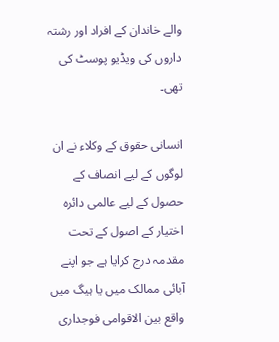والے خاندان کے افراد اور رشتہ داروں کی ویڈیو پوسٹ کی تھی۔

انسانی حقوق کے وکلاء نے ان لوگوں کے لیے انصاف کے حصول کے لیے عالمی دائرہ اختیار کے اصول کے تحت مقدمہ درج کرایا ہے جو اپنے آبائی ممالک میں یا ہیگ میں واقع بین الاقوامی فوجداری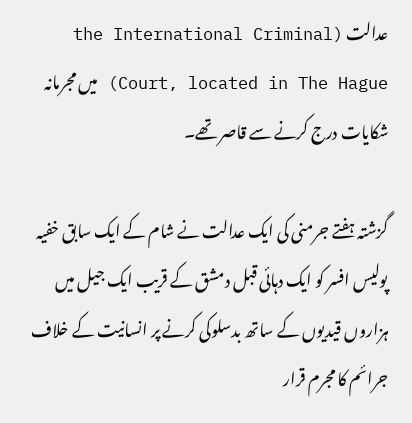عدالت (the International Criminal Court, located in The Hague) میں مجرمانہ شکایات درج کرنے سے قاصر تھے۔

گزشتہ ہفتے جرمنی کی ایک عدالت نے شام کے ایک سابق خفیہ پولیس افسر کو ایک دہائی قبل دمشق کے قریب ایک جیل میں ہزاروں قیدیوں کے ساتھ بدسلوکی کرنے پر انسانیت کے خلاف جرائم کا مجرم قرار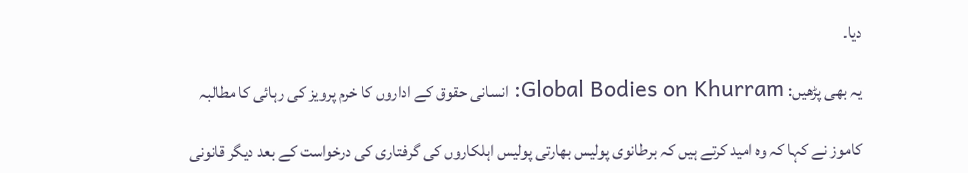دیا۔

یہ بھی پڑھیں: Global Bodies on Khurram: انسانی حقوق کے اداروں کا خرم پرویز کی رہائی کا مطالبہ

کاموز نے کہا کہ وہ امید کرتے ہیں کہ برطانوی پولیس بھارتی پولیس اہلکاروں کی گرفتاری کی درخواست کے بعد دیگر قانونی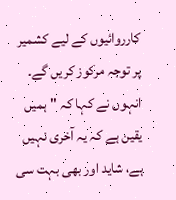کارروائیوں کے لیے کشمیر پر توجہ مرکوز کریں گے۔ انہوں نے کہا کہ "ہمیں یقین ہے کہ یہ آخری نہیں ہے، شاید اور بھی بہت سی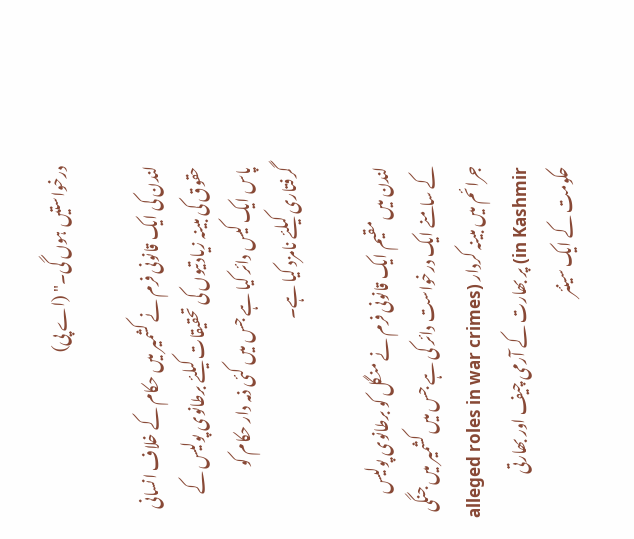درخواستیں ہوں گی۔" (اے پی)

لندن کی ایک قانونی فرم نے کشمیر میں حکام کے خلاف انسانی حقوق کی مبینہ زیادتیوں کی تحقیقات کیلئے برطانوی پولیس کے پاس ایک کیس دائر کیا ہے جس میں کئی ذمہ دار حکام کو گرفتاری کیلئے نامزد کیا ہے۔

لندن میں مقیم ایک قانونی فرم نے منگل کو برطانوی پولیس کے سامنے ایک درخواست دائر کی ہے جس میں کشمیر میں جنگی جرائم میں مبینہ کردار (alleged roles in war crimes in Kashmir) پر بھارت کے آرمی چیف اور بھارتی حکومت کے ایک سینئر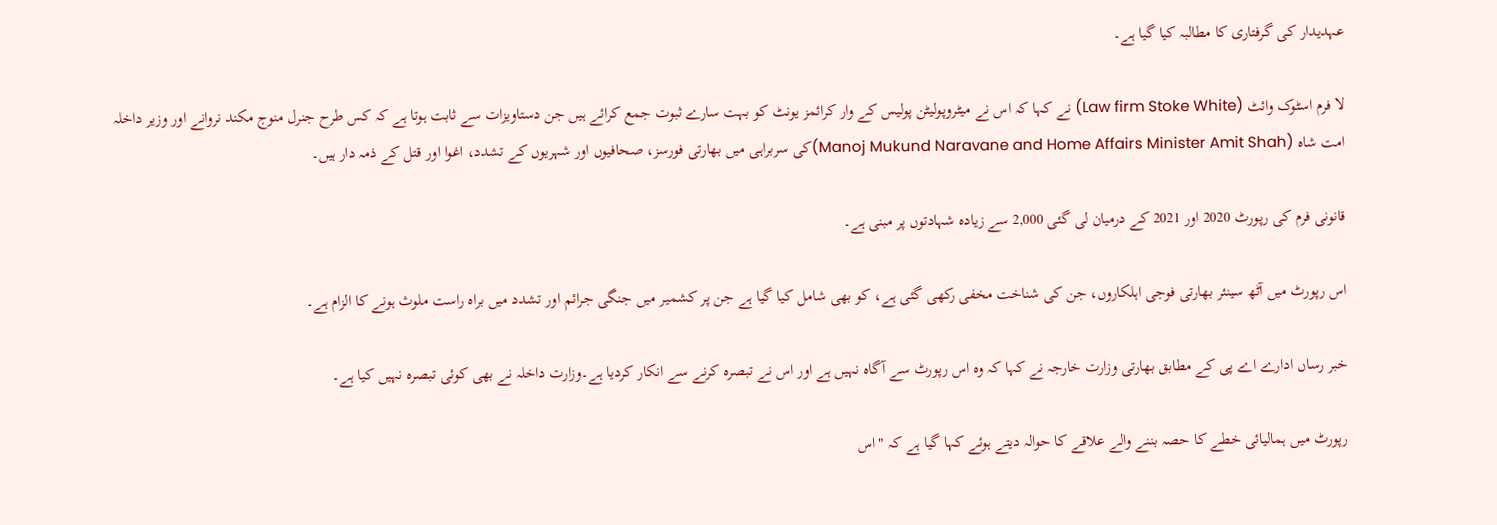عہدیدار کی گرفتاری کا مطالبہ کیا گیا ہے۔

لا فرم اسٹوک وائٹ (Law firm Stoke White) نے کہا کہ اس نے میٹروپولیٹن پولیس کے وار کرائمز یونٹ کو بہت سارے ثبوت جمع کرائے ہیں جن دستاویزات سے ثابت ہوتا ہے کہ کس طرح جنرل منوج مکند نروانے اور وزیر داخلہ امت شاہ (Manoj Mukund Naravane and Home Affairs Minister Amit Shah)کی سربراہی میں بھارتی فورسز، صحافیوں اور شہریوں کے تشدد، اغوا اور قتل کے ذمہ دار ہیں۔

قانونی فرم کی رپورٹ 2020 اور 2021 کے درمیان لی گئی 2,000 سے زیادہ شہادتوں پر مبنی ہے۔

اس رپورٹ میں آٹھ سینئر بھارتی فوجی اہلکاروں، جن کی شناخت مخفی رکھی گئی ہے، کو بھی شامل کیا گیا ہے جن پر کشمیر میں جنگی جرائم اور تشدد میں براہ راست ملوث ہونے کا الزام ہے۔

خبر رساں ادارے اے پی کے مطابق بھارتی وزارت خارجہ نے کہا کہ وہ اس رپورٹ سے آگاہ نہیں ہے اور اس نے تبصرہ کرنے سے انکار کردیا ہے۔وزارت داخلہ نے بھی کوئی تبصرہ نہیں کیا ہے۔

رپورٹ میں ہمالیائی خطے کا حصہ بننے والے علاقے کا حوالہ دیتے ہوئے کہا گیا ہے کہ "اس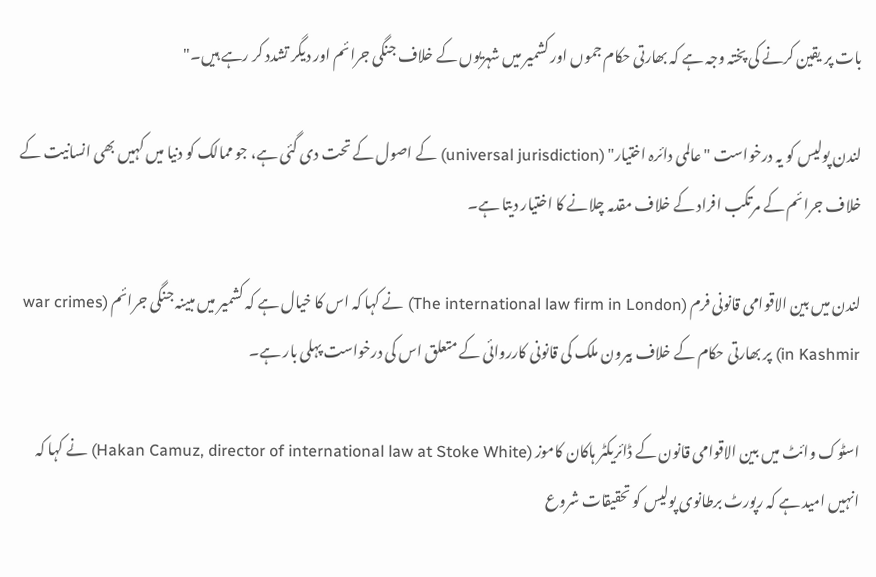بات پر یقین کرنے کی پختہ وجہ ہے کہ بھارتی حکام جموں اور کشمیر میں شہریوں کے خلاف جنگی جرائم اور دیگر تشدد کر رہے ہیں۔"

لندن پولیس کو یہ درخواست "عالمی دائرہ اختیار" (universal jurisdiction) کے اصول کے تحت دی گئی ہے، جو ممالک کو دنیا میں کہیں بھی انسانیت کے خلاف جرائم کے مرتکب افراد کے خلاف مقدمہ چلانے کا اختیار دیتا ہے۔

لندن میں بین الاقوامی قانونی فرم (The international law firm in London) نے کہا کہ اس کا خیال ہے کہ کشمیر میں مبینہ جنگی جرائم (war crimes in Kashmir) پر بھارتی حکام کے خلاف بیرون ملک کی قانونی کارروائی کے متعلق اس کی درخواست پہلی بار ہے۔

اسٹوک وائٹ میں بین الاقوامی قانون کے ڈائریکٹر ہاکان کاموز (Hakan Camuz, director of international law at Stoke White) نے کہا کہ انہیں امید ہے کہ رپورٹ برطانوی پولیس کو تحقیقات شروع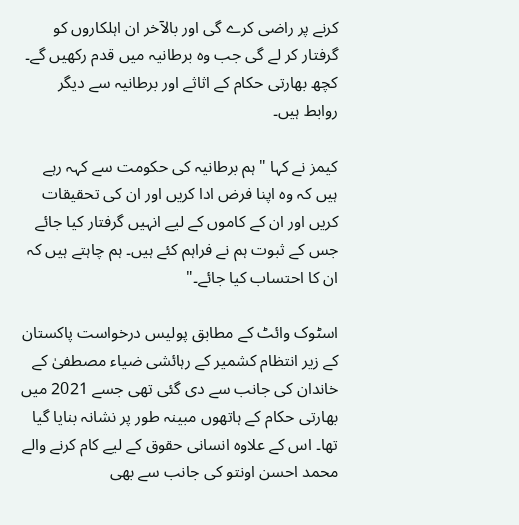کرنے پر راضی کرے گی اور بالآخر ان اہلکاروں کو گرفتار کر لے گی جب وہ برطانیہ میں قدم رکھیں گے۔ کچھ بھارتی حکام کے اثاثے اور برطانیہ سے دیگر روابط ہیں۔

کیمز نے کہا "ہم برطانیہ کی حکومت سے کہہ رہے ہیں کہ وہ اپنا فرض ادا کریں اور ان کی تحقیقات کریں اور ان کے کاموں کے لیے انہیں گرفتار کیا جائے جس کے ثبوت ہم نے فراہم کئے ہیں۔ ہم چاہتے ہیں کہ ان کا احتساب کیا جائے۔"

اسٹوک وائٹ کے مطابق پولیس درخواست پاکستان کے زیر انتظام کشمیر کے رہائشی ضیاء مصطفیٰ کے خاندان کی جانب سے دی گئی تھی جسے 2021 میں بھارتی حکام کے ہاتھوں مبینہ طور پر نشانہ بنایا گیا تھا۔ اس کے علاوہ انسانی حقوق کے لیے کام کرنے والے محمد احسن اونتو کی جانب سے بھی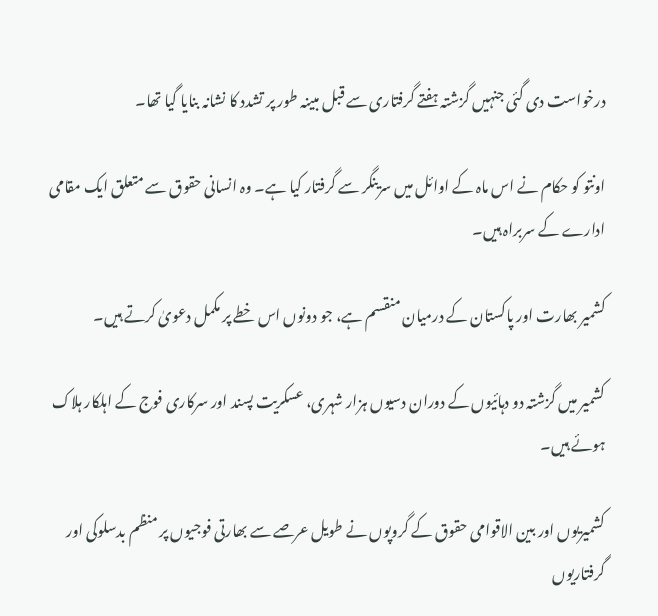درخواست دی گئی جنہیں گزشتہ ہفتے گرفتاری سے قبل مبینہ طور پر تشدد کا نشانہ بنایا گیا تھا۔

اونتو کو حکام نے اس ماہ کے اوائل میں سرینگر سے گرفتار کیا ہے۔ وہ انسانی حقوق سے متعلق ایک مقامی ادارے کے سربراہ ہیں۔

کشمیر بھارت اور پاکستان کے درمیان منقسم ہے، جو دونوں اس خطے پر مکمل دعویٰ کرتے ہیں۔

کشمیر میں گزشتہ دو دہائیوں کے دوران دسیوں ہزار شہری، عسکریت پسند اور سرکاری فوج کے اہلکار ہلاک ہوئے ہیں۔

کشمیریوں اور بین الاقوامی حقوق کے گروپوں نے طویل عرصے سے بھارتی فوجیوں پر منظم بدسلوکی اور گرفتاریوں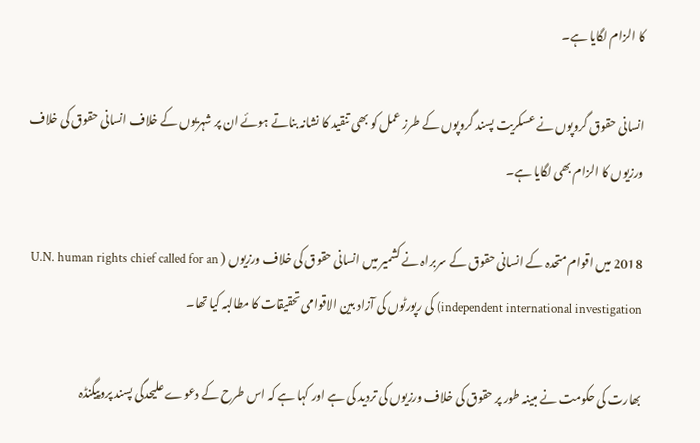کا الزام لگایا ہے۔

انسانی حقوق گروپوں نے عسکریت پسند گروپوں کے طرز عمل کو بھی تنقید کا نشانہ بناتے ہوئے ان پر شہریوں کے خلاف انسانی حقوق کی خلاف ورزیوں کا الزام بھی لگایا ہے۔

2018 میں اقوام متحدہ کے انسانی حقوق کے سربراہ نے کشمیر میں انسانی حقوق کی خلاف ورزیوں ( U.N. human rights chief called for an independent international investigation) کی رپورٹوں کی آزاد بین الاقوامی تحقیقات کا مطالبہ کیا تھا۔

بھارت کی حکومت نے مبینہ طور پر حقوق کی خلاف ورزیوں کی تردید کی ہے اور کہا ہے کہ اس طرح کے دعوے علیحدگی پسند پروپیگنڈہ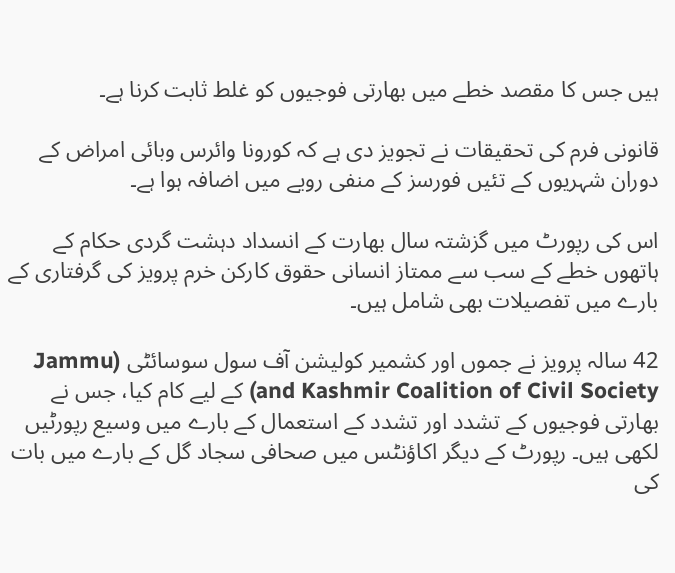ہیں جس کا مقصد خطے میں بھارتی فوجیوں کو غلط ثابت کرنا ہے۔

قانونی فرم کی تحقیقات نے تجویز دی ہے کہ کورونا وائرس وبائی امراض کے دوران شہریوں کے تئیں فورسز کے منفی رویے میں اضافہ ہوا ہے۔

اس کی رپورٹ میں گزشتہ سال بھارت کے انسداد دہشت گردی حکام کے ہاتھوں خطے کے سب سے ممتاز انسانی حقوق کارکن خرم پرویز کی گرفتاری کے بارے میں تفصیلات بھی شامل ہیں۔

42 سالہ پرویز نے جموں اور کشمیر کولیشن آف سول سوسائٹی (Jammu and Kashmir Coalition of Civil Society) کے لیے کام کیا، جس نے بھارتی فوجیوں کے تشدد اور تشدد کے استعمال کے بارے میں وسیع رپورٹیں لکھی ہیں۔ رپورٹ کے دیگر اکاؤنٹس میں صحافی سجاد گل کے بارے میں بات کی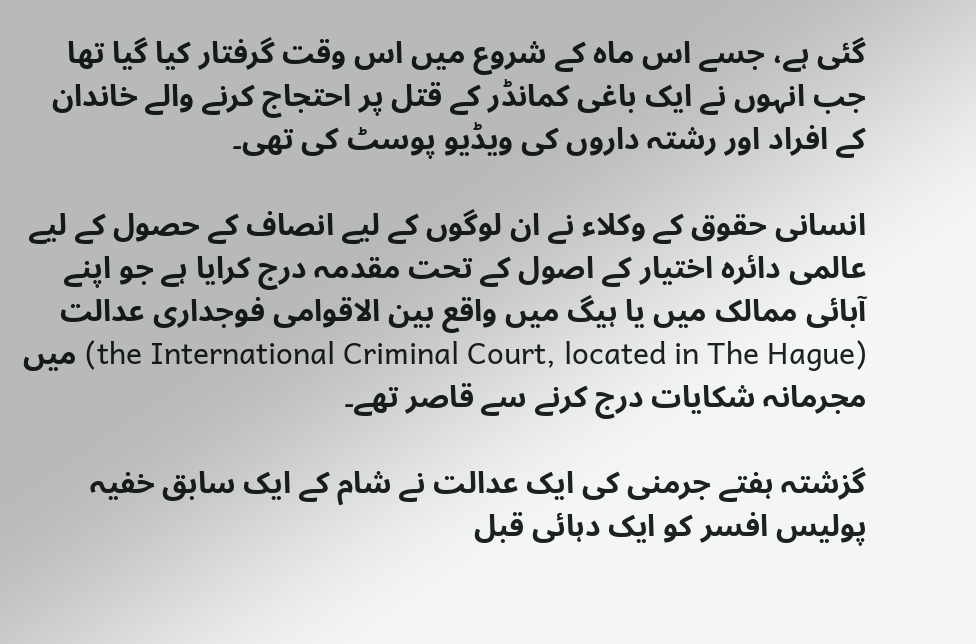گئی ہے، جسے اس ماہ کے شروع میں اس وقت گرفتار کیا گیا تھا جب انہوں نے ایک باغی کمانڈر کے قتل پر احتجاج کرنے والے خاندان کے افراد اور رشتہ داروں کی ویڈیو پوسٹ کی تھی۔

انسانی حقوق کے وکلاء نے ان لوگوں کے لیے انصاف کے حصول کے لیے عالمی دائرہ اختیار کے اصول کے تحت مقدمہ درج کرایا ہے جو اپنے آبائی ممالک میں یا ہیگ میں واقع بین الاقوامی فوجداری عدالت (the International Criminal Court, located in The Hague) میں مجرمانہ شکایات درج کرنے سے قاصر تھے۔

گزشتہ ہفتے جرمنی کی ایک عدالت نے شام کے ایک سابق خفیہ پولیس افسر کو ایک دہائی قبل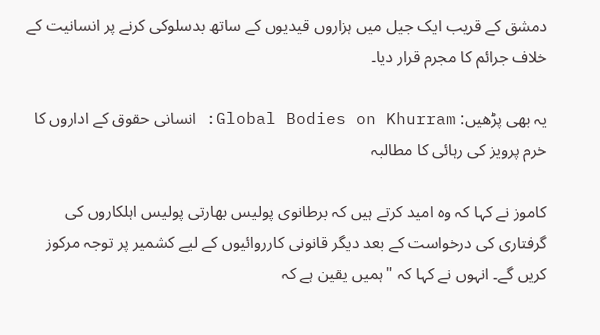دمشق کے قریب ایک جیل میں ہزاروں قیدیوں کے ساتھ بدسلوکی کرنے پر انسانیت کے خلاف جرائم کا مجرم قرار دیا۔

یہ بھی پڑھیں: Global Bodies on Khurram: انسانی حقوق کے اداروں کا خرم پرویز کی رہائی کا مطالبہ

کاموز نے کہا کہ وہ امید کرتے ہیں کہ برطانوی پولیس بھارتی پولیس اہلکاروں کی گرفتاری کی درخواست کے بعد دیگر قانونی کارروائیوں کے لیے کشمیر پر توجہ مرکوز کریں گے۔ انہوں نے کہا کہ "ہمیں یقین ہے کہ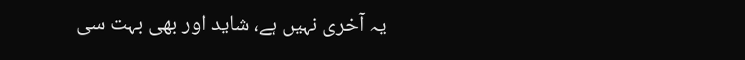یہ آخری نہیں ہے، شاید اور بھی بہت سی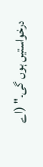درخواستیں ہوں گی۔" (اے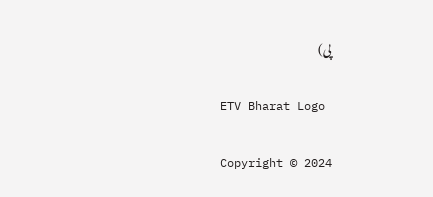پی)

ETV Bharat Logo

Copyright © 2024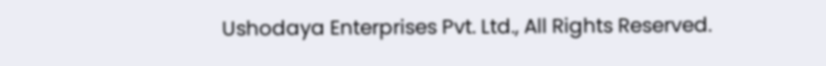Ushodaya Enterprises Pvt. Ltd., All Rights Reserved.